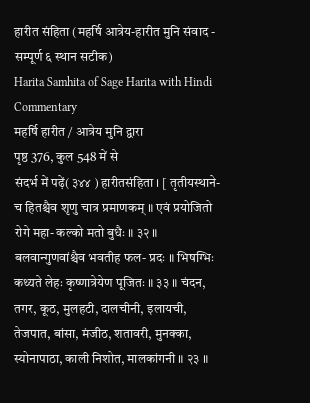हारीत संहिता (महर्षि आत्रेय-हारीत मुनि संवाद - सम्पूर्ण ६ स्थान सटीक)
Harita Samhita of Sage Harita with Hindi Commentary
महर्षि हारीत / आत्रेय मुनि द्वारा
पृष्ठ 376, कुल 548 में से
संदर्भ में पढ़ें( ३४४ ) हारीतसंहिता । [ तृतीयस्थाने- च हितश्चैव शृणु चात्र प्रमाणकम् ॥ एवं प्रयोजितो रोगे महा- कल्को मतो बुधैः ॥ ३२ ॥ बलवान्गुणवांश्चैव भवतीह फल- प्रदः ॥ भिषग्भिः कथ्यते लेहः कृष्णात्रेयेण पूजितः ॥ ३३ ॥ चंदन, तगर, कूठ, मुलहटी, दालचीनी, इलायची, तेजपात, बांसा, मंजीठ, शतावरी, मुनक्का, स्योनापाठा, काली निशोत, मालकांगनी ॥ २३ ॥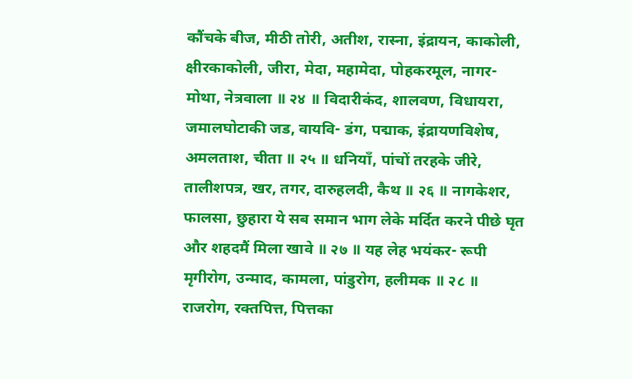कौंचके बीज, मीठी तोरी, अतीश, रास्ना, इंद्रायन, काकोली, क्षीरकाकोली, जीरा, मेदा, महामेदा, पोहकरमूल, नागर- मोथा, नेत्रवाला ॥ २४ ॥ विदारीकंद, शालवण, विधायरा, जमालघोटाकी जड, वायवि- डंग, पद्माक, इंद्रायणविशेष, अमलताश, चीता ॥ २५ ॥ धनियाँ, पांचों तरहके जीरे, तालीशपत्र, खर, तगर, दारुहलदी, कैथ ॥ २६ ॥ नागकेशर, फालसा, छुहारा ये सब समान भाग लेके मर्दित करने पीछे घृत और शहदमैं मिला खावे ॥ २७ ॥ यह लेह भयंकर- रूपी मृगीरोग, उन्माद, कामला, पांडुरोग, हलीमक ॥ २८ ॥ राजरोग, रक्तपित्त, पित्तका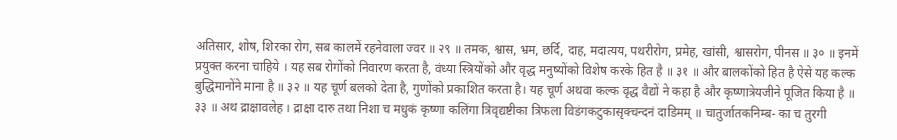अतिसार, शोष, शिरका रोग, सब कालमें रहनेवाला ज्वर ॥ २९ ॥ तमक, श्वास, भ्रम, छर्दि, दाह, मदात्यय, पथरीरोग, प्रमेह, खांसी, श्वासरोग, पीनस ॥ ३० ॥ इनमें प्रयुक्त करना चाहिये । यह सब रोगोंको निवारण करता है, वंध्या स्त्रियोंको और वृद्ध मनुष्योंको विशेष करके हित है ॥ ३१ ॥ और बालकोंको हित है ऐसे यह कल्क बुद्धिमानोंने माना है ॥ ३२ ॥ यह चूर्ण बलको देता है, गुणोंको प्रकाशित करता है। यह चूर्ण अथवा कल्क वृद्ध वैद्यों ने कहा है और कृष्णात्रेयजीने पूजित किया है ॥ ३३ ॥ अथ द्राक्षावलेह । द्राक्षा दारु तथा निशा च मधुकं कृष्णा कलिंगा त्रिवृद्यष्टीका त्रिफला विडंगकटुकासृक्चन्दनं दाडिमम् ॥ चातुर्जातकनिम्ब- का च तुरगी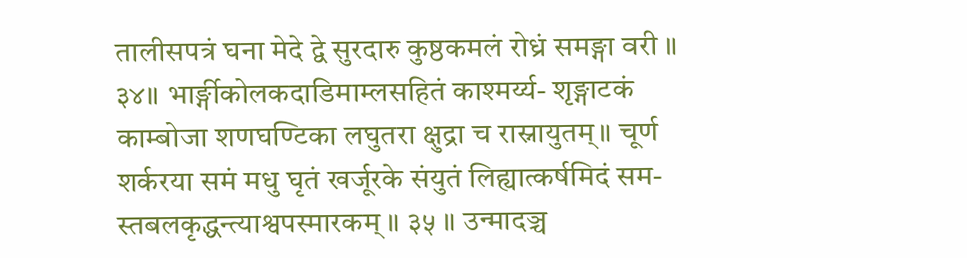तालीसपत्रं घना मेदे द्वे सुरदारु कुष्ठकमलं रोध्रं समङ्गा वरी ॥ ३४॥ भार्ङ्गीकोलकदाडिमाम्लसहितं काश्मर्य्य- शृङ्गाटकं काम्बोजा शणघण्टिका लघुतरा क्षुद्रा च रास्नायुतम्॥ चूर्ण शर्करया समं मधु घृतं खर्जूरके संयुतं लिह्यात्कर्षमिदं सम- स्तबलकृद्धन्त्याश्वपस्मारकम् ॥ ३५ ॥ उन्मादञ्च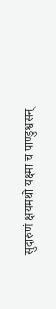सुदारुणं क्षयमथो यक्ष्मा च पाण्डुश्वसन्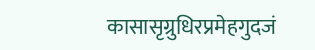कासासृग्रुधिरप्रमेहगुदजं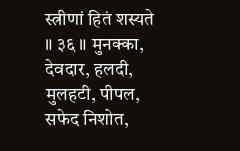स्त्रीणां हितं शस्यते ॥ ३६ ॥ मुनक्का, देवदार, हलदी, मुलहटी, पीपल, सफेद निशोत,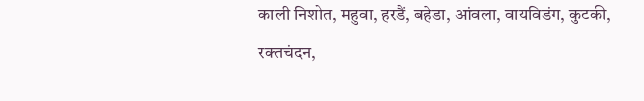काली निशोत, महुवा, हरडैं, बहेडा, आंवला, वायविडंग, कुटकी, रक्तचंदन,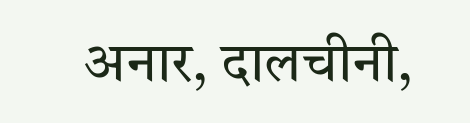अनार, दालचीनी,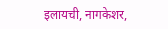इलायची, नागकेशर,